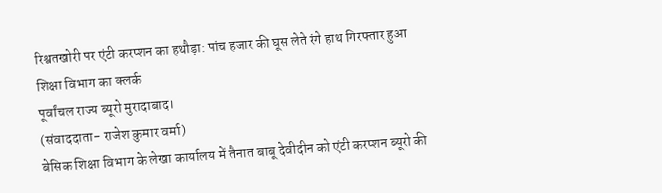रिश्वतखोरी पर एंटी करप्शन का हथौड़ा: पांच हजार की घूस लेते रंगे हाथ गिरफ्तार हुआ शिक्षा विभाग का क्लर्क
पूर्वांचल राज्य ब्यूरो मुरादाबाद।
(संवाददाता- राजेश कुमार वर्मा)
बेसिक शिक्षा विभाग के लेखा कार्यालय में तैनात बाबू देवीदीन को एंटी करप्शन ब्यूरो की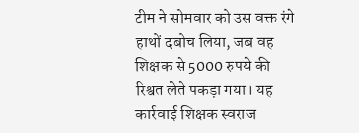टीम ने सोमवार को उस वक्त रंगे हाथों दबोच लिया, जब वह शिक्षक से 5000 रुपये की रिश्वत लेते पकड़ा गया। यह कार्रवाई शिक्षक स्वराज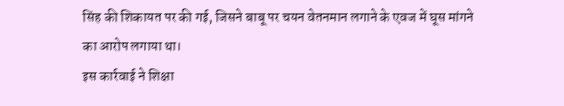सिंह की शिकायत पर की गई, जिसने बाबू पर चयन वेतनमान लगाने के एवज में घूस मांगने का आरोप लगाया था।
इस कार्रवाई ने शिक्षा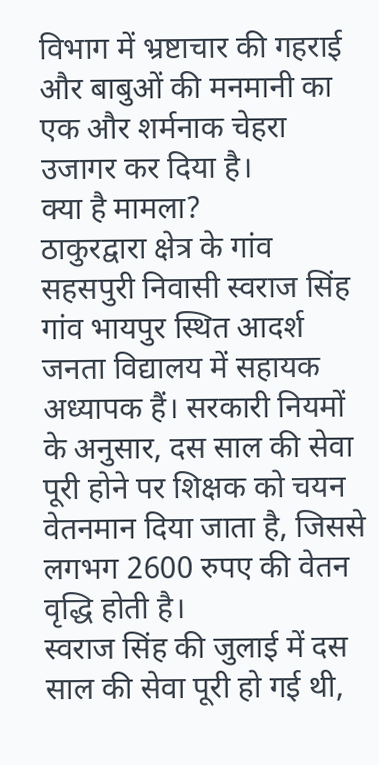विभाग में भ्रष्टाचार की गहराई और बाबुओं की मनमानी का एक और शर्मनाक चेहरा उजागर कर दिया है।
क्या है मामला?
ठाकुरद्वारा क्षेत्र के गांव सहसपुरी निवासी स्वराज सिंह गांव भायपुर स्थित आदर्श जनता विद्यालय में सहायक अध्यापक हैं। सरकारी नियमों के अनुसार, दस साल की सेवा पूरी होने पर शिक्षक को चयन वेतनमान दिया जाता है, जिससे लगभग 2600 रुपए की वेतन वृद्धि होती है।
स्वराज सिंह की जुलाई में दस साल की सेवा पूरी हो गई थी,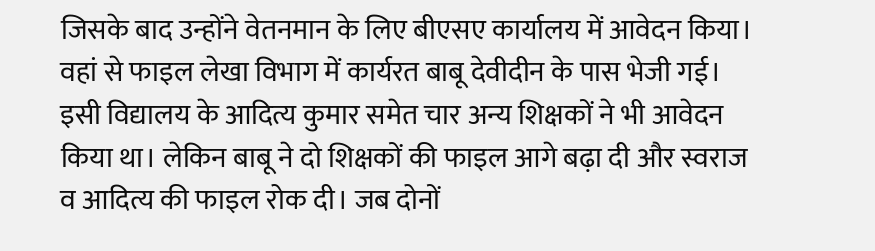जिसके बाद उन्होंने वेतनमान के लिए बीएसए कार्यालय में आवेदन किया। वहां से फाइल लेखा विभाग में कार्यरत बाबू देवीदीन के पास भेजी गई।
इसी विद्यालय के आदित्य कुमार समेत चार अन्य शिक्षकों ने भी आवेदन किया था। लेकिन बाबू ने दो शिक्षकों की फाइल आगे बढ़ा दी और स्वराज व आदित्य की फाइल रोक दी। जब दोनों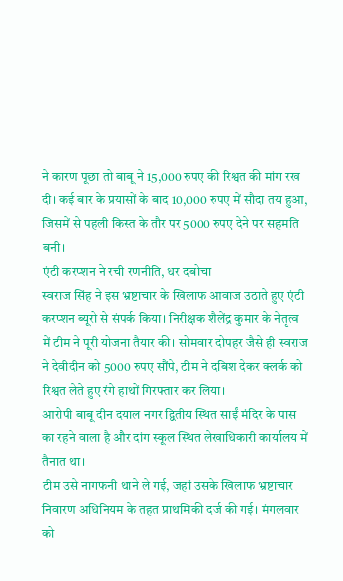ने कारण पूछा तो बाबू ने 15,000 रुपए की रिश्वत की मांग रख दी। कई बार के प्रयासों के बाद 10,000 रुपए में सौदा तय हुआ, जिसमें से पहली किस्त के तौर पर 5000 रुपए देने पर सहमति बनी।
एंटी करप्शन ने रची रणनीति, धर दबोचा
स्वराज सिंह ने इस भ्रष्टाचार के खिलाफ आवाज उठाते हुए एंटी करप्शन ब्यूरो से संपर्क किया। निरीक्षक शैलेंद्र कुमार के नेतृत्व में टीम ने पूरी योजना तैयार की। सोमवार दोपहर जैसे ही स्वराज ने देवीदीन को 5000 रुपए सौंपे, टीम ने दबिश देकर क्लर्क को रिश्वत लेते हुए रंगे हाथों गिरफ्तार कर लिया।
आरोपी बाबू दीन दयाल नगर द्वितीय स्थित साईं मंदिर के पास का रहने वाला है और दांग स्कूल स्थित लेखाधिकारी कार्यालय में तैनात था।
टीम उसे नागफनी थाने ले गई, जहां उसके खिलाफ भ्रष्टाचार निवारण अधिनियम के तहत प्राथमिकी दर्ज की गई। मंगलवार को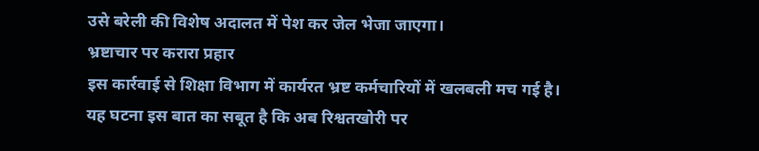उसे बरेली की विशेष अदालत में पेश कर जेल भेजा जाएगा।
भ्रष्टाचार पर करारा प्रहार
इस कार्रवाई से शिक्षा विभाग में कार्यरत भ्रष्ट कर्मचारियों में खलबली मच गई है। यह घटना इस बात का सबूत है कि अब रिश्वतखोरी पर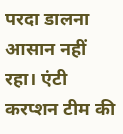परदा डालना आसान नहीं रहा। एंटी करप्शन टीम की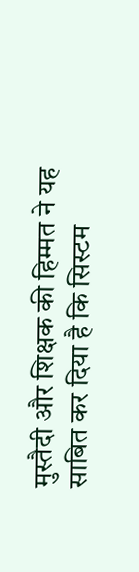मुस्तैदी और शिक्षक की हिम्मत ने यह साबित कर दिया है कि सिस्टम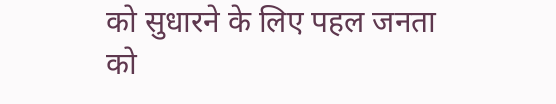को सुधारने के लिए पहल जनता को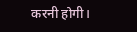करनी होगी।